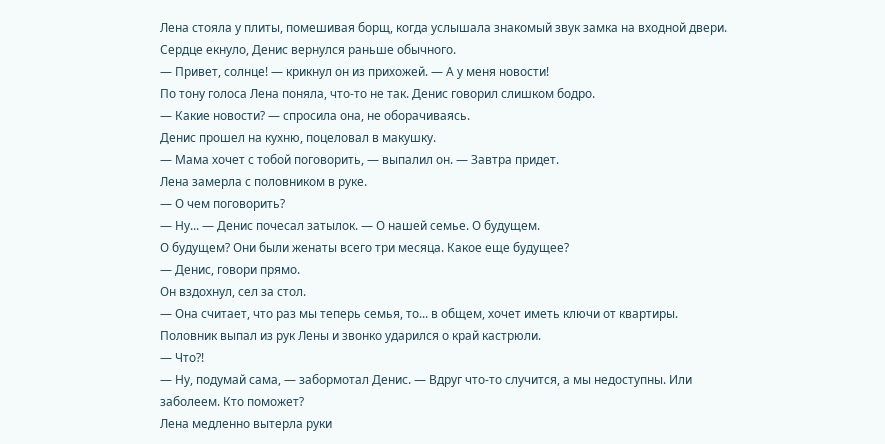Лена стояла у плиты, помешивая борщ, когда услышала знакомый звук замка на входной двери. Сердце екнуло, Денис вернулся раньше обычного.
— Привет, солнце! — крикнул он из прихожей. — А у меня новости!
По тону голоса Лена поняла, что-то не так. Денис говорил слишком бодро.
— Какие новости? — спросила она, не оборачиваясь.
Денис прошел на кухню, поцеловал в макушку.
— Мама хочет с тобой поговорить, — выпалил он. — Завтра придет.
Лена замерла с половником в руке.
— О чем поговорить?
— Ну... — Денис почесал затылок. — О нашей семье. О будущем.
О будущем? Они были женаты всего три месяца. Какое еще будущее?
— Денис, говори прямо.
Он вздохнул, сел за стол.
— Она считает, что раз мы теперь семья, то... в общем, хочет иметь ключи от квартиры.
Половник выпал из рук Лены и звонко ударился о край кастрюли.
— Что?!
— Ну, подумай сама, — забормотал Денис. — Вдруг что-то случится, а мы недоступны. Или заболеем. Кто поможет?
Лена медленно вытерла руки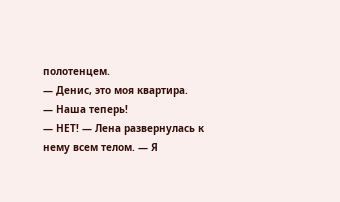полотенцем.
— Денис, это моя квартира.
— Наша теперь!
— НЕТ! — Лена развернулась к нему всем телом. — Я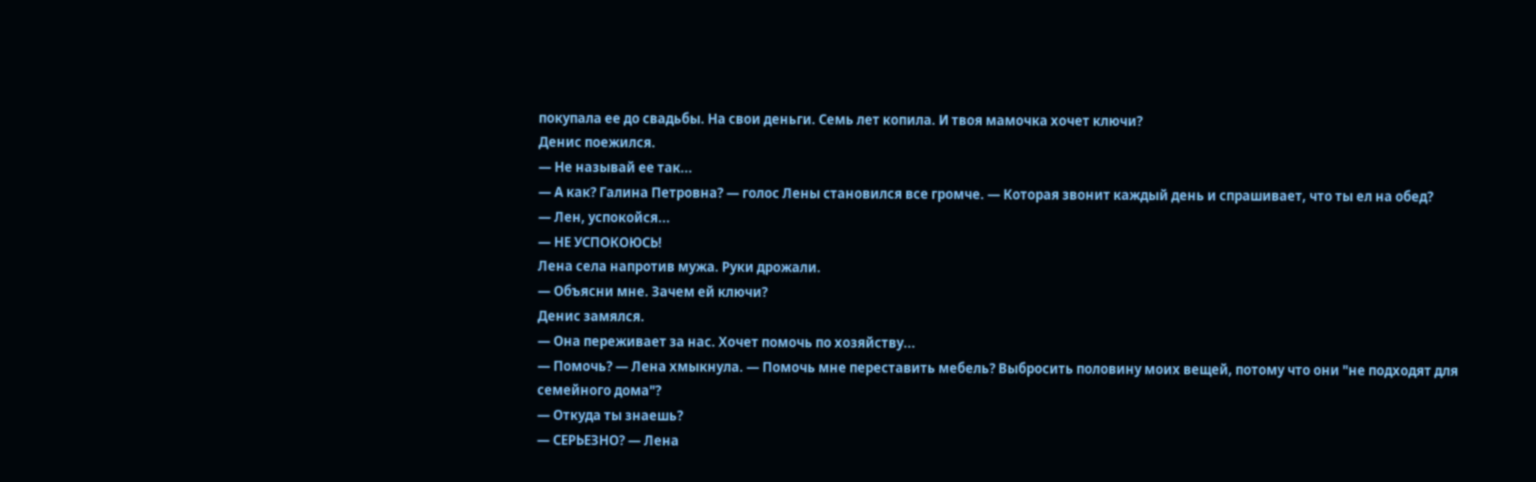покупала ее до свадьбы. На свои деньги. Семь лет копила. И твоя мамочка хочет ключи?
Денис поежился.
— Не называй ее так...
— А как? Галина Петровна? — голос Лены становился все громче. — Которая звонит каждый день и спрашивает, что ты ел на обед?
— Лен, успокойся...
— НЕ УСПОКОЮСЬ!
Лена села напротив мужа. Руки дрожали.
— Объясни мне. Зачем ей ключи?
Денис замялся.
— Она переживает за нас. Хочет помочь по хозяйству...
— Помочь? — Лена хмыкнула. — Помочь мне переставить мебель? Выбросить половину моих вещей, потому что они "не подходят для семейного дома"?
— Откуда ты знаешь?
— СЕРЬЕЗНО? — Лена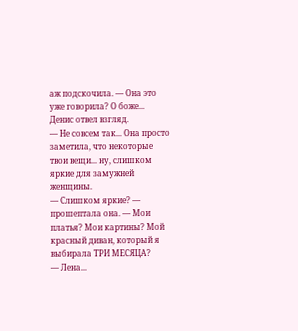аж подскочила. — Она это уже говорила? О боже...
Денис отвел взгляд.
— Не совсем так... Она просто заметила, что некоторые твои вещи... ну, слишком яркие для замужней женщины.
— Слишком яркие? — прошептала она. — Мои платья? Мои картины? Мой красный диван, который я выбирала ТРИ МЕСЯЦА?
— Лена...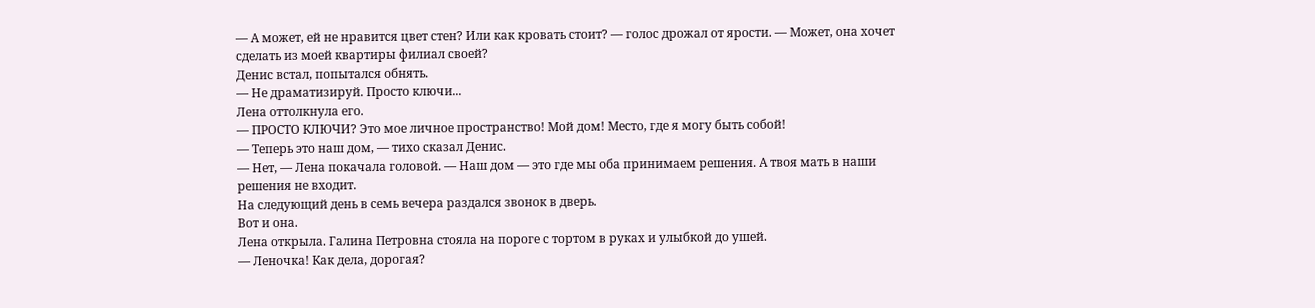— А может, ей не нравится цвет стен? Или как кровать стоит? — голос дрожал от ярости. — Может, она хочет сделать из моей квартиры филиал своей?
Денис встал, попытался обнять.
— Не драматизируй. Просто ключи...
Лена оттолкнула его.
— ПРОСТО КЛЮЧИ? Это мое личное пространство! Мой дом! Место, где я могу быть собой!
— Теперь это наш дом, — тихо сказал Денис.
— Нет, — Лена покачала головой. — Наш дом — это где мы оба принимаем решения. А твоя мать в наши решения не входит.
На следующий день в семь вечера раздался звонок в дверь.
Вот и она.
Лена открыла. Галина Петровна стояла на пороге с тортом в руках и улыбкой до ушей.
— Леночка! Как дела, дорогая?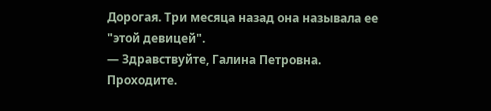Дорогая. Три месяца назад она называла ее "этой девицей".
— Здравствуйте, Галина Петровна. Проходите.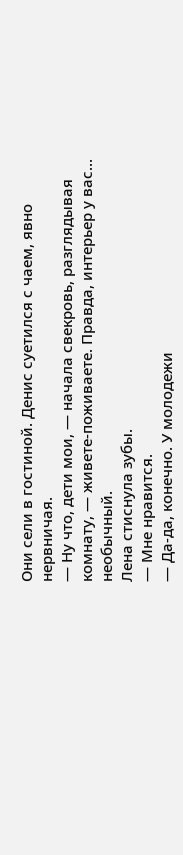Они сели в гостиной. Денис суетился с чаем, явно нервничая.
— Ну что, дети мои, — начала свекровь, разглядывая комнату, — живете-поживаете. Правда, интерьер у вас... необычный.
Лена стиснула зубы.
— Мне нравится.
— Да-да, конечно. У молодежи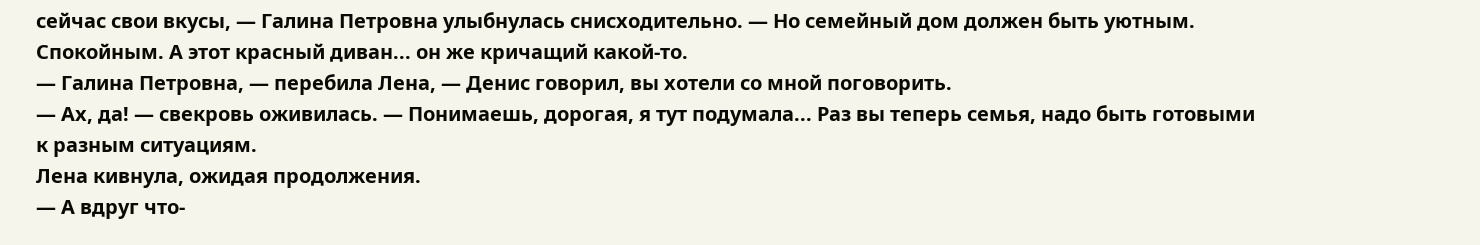сейчас свои вкусы, — Галина Петровна улыбнулась снисходительно. — Но семейный дом должен быть уютным. Спокойным. А этот красный диван... он же кричащий какой-то.
— Галина Петровна, — перебила Лена, — Денис говорил, вы хотели со мной поговорить.
— Ах, да! — свекровь оживилась. — Понимаешь, дорогая, я тут подумала... Раз вы теперь семья, надо быть готовыми к разным ситуациям.
Лена кивнула, ожидая продолжения.
— А вдруг что-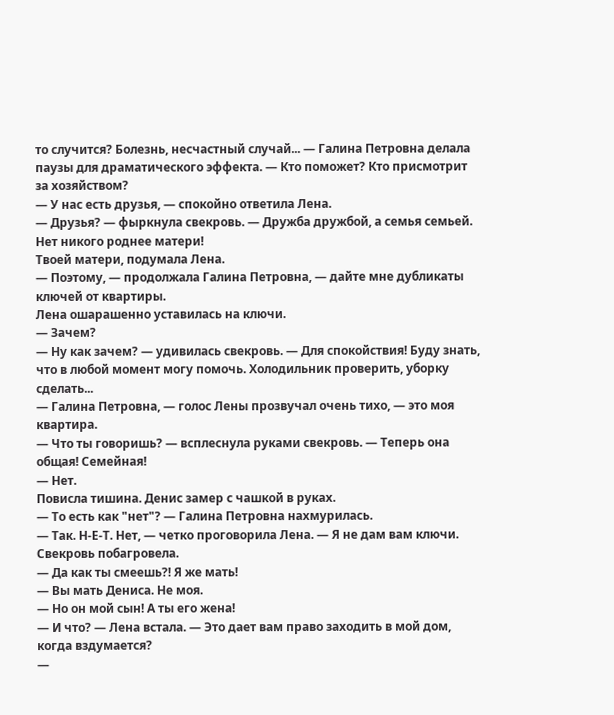то случится? Болезнь, несчастный случай... — Галина Петровна делала паузы для драматического эффекта. — Кто поможет? Кто присмотрит за хозяйством?
— У нас есть друзья, — спокойно ответила Лена.
— Друзья? — фыркнула свекровь. — Дружба дружбой, а семья семьей. Нет никого роднее матери!
Твоей матери, подумала Лена.
— Поэтому, — продолжала Галина Петровна, — дайте мне дубликаты ключей от квартиры.
Лена ошарашенно уставилась на ключи.
— Зачем?
— Ну как зачем? — удивилась свекровь. — Для спокойствия! Буду знать, что в любой момент могу помочь. Холодильник проверить, уборку сделать...
— Галина Петровна, — голос Лены прозвучал очень тихо, — это моя квартира.
— Что ты говоришь? — всплеснула руками свекровь. — Теперь она общая! Семейная!
— Нет.
Повисла тишина. Денис замер с чашкой в руках.
— То есть как "нет"? — Галина Петровна нахмурилась.
— Так. Н-Е-Т. Нет, — четко проговорила Лена. — Я не дам вам ключи.
Свекровь побагровела.
— Да как ты смеешь?! Я же мать!
— Вы мать Дениса. Не моя.
— Но он мой сын! А ты его жена!
— И что? — Лена встала. — Это дает вам право заходить в мой дом, когда вздумается?
—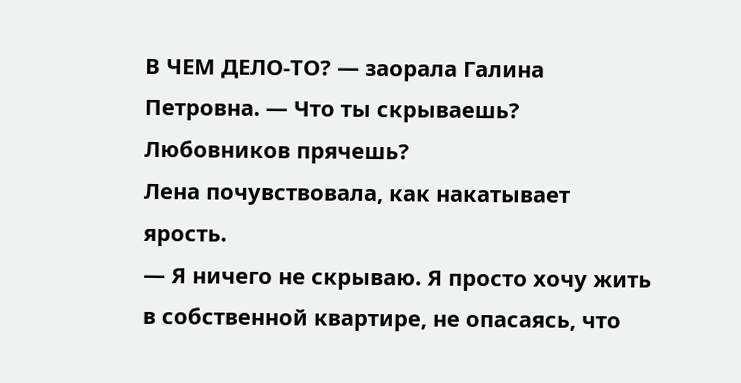В ЧЕМ ДЕЛО-ТО? — заорала Галина Петровна. — Что ты скрываешь? Любовников прячешь?
Лена почувствовала, как накатывает ярость.
— Я ничего не скрываю. Я просто хочу жить в собственной квартире, не опасаясь, что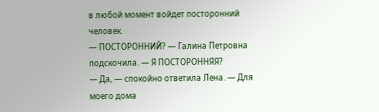в любой момент войдет посторонний человек.
— ПОСТОРОННИЙ? — Галина Петровна подскочила. — Я ПОСТОРОННЯЯ?
— Да, — спокойно ответила Лена. — Для моего дома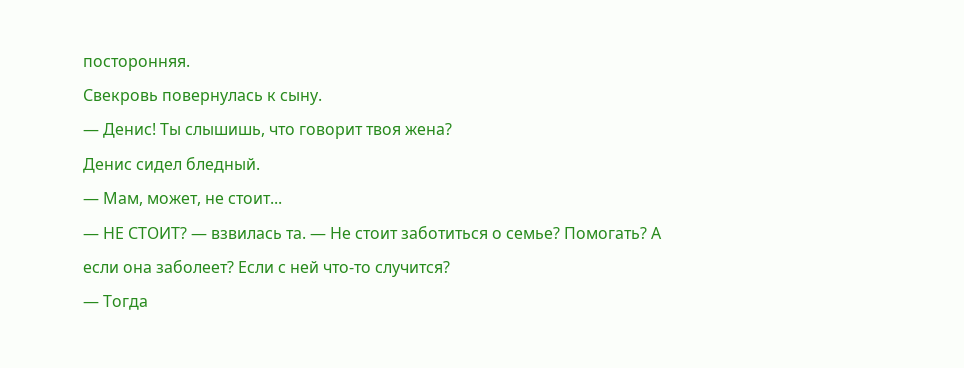посторонняя.
Свекровь повернулась к сыну.
— Денис! Ты слышишь, что говорит твоя жена?
Денис сидел бледный.
— Мам, может, не стоит...
— НЕ СТОИТ? — взвилась та. — Не стоит заботиться о семье? Помогать? А если она заболеет? Если с ней что-то случится?
— Тогда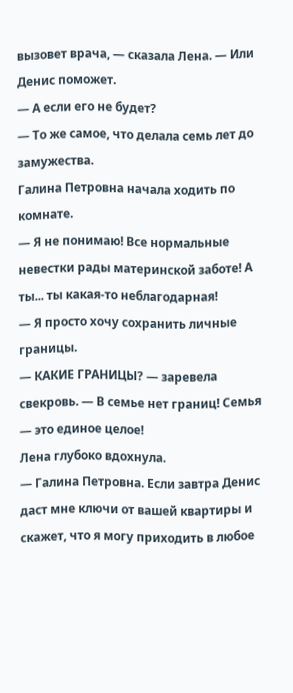вызовет врача, — сказала Лена. — Или Денис поможет.
— А если его не будет?
— То же самое, что делала семь лет до замужества.
Галина Петровна начала ходить по комнате.
— Я не понимаю! Все нормальные невестки рады материнской заботе! А ты... ты какая-то неблагодарная!
— Я просто хочу сохранить личные границы.
— КАКИЕ ГРАНИЦЫ? — заревела свекровь. — В семье нет границ! Семья — это единое целое!
Лена глубоко вдохнула.
— Галина Петровна. Если завтра Денис даст мне ключи от вашей квартиры и скажет, что я могу приходить в любое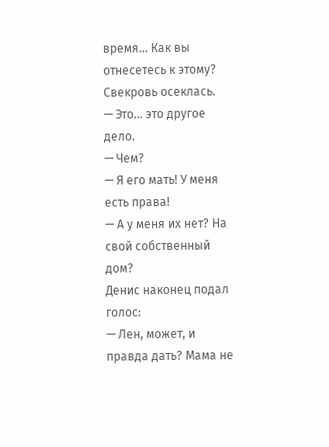время... Как вы отнесетесь к этому?
Свекровь осеклась.
— Это... это другое дело.
— Чем?
— Я его мать! У меня есть права!
— А у меня их нет? На свой собственный дом?
Денис наконец подал голос:
— Лен, может, и правда дать? Мама не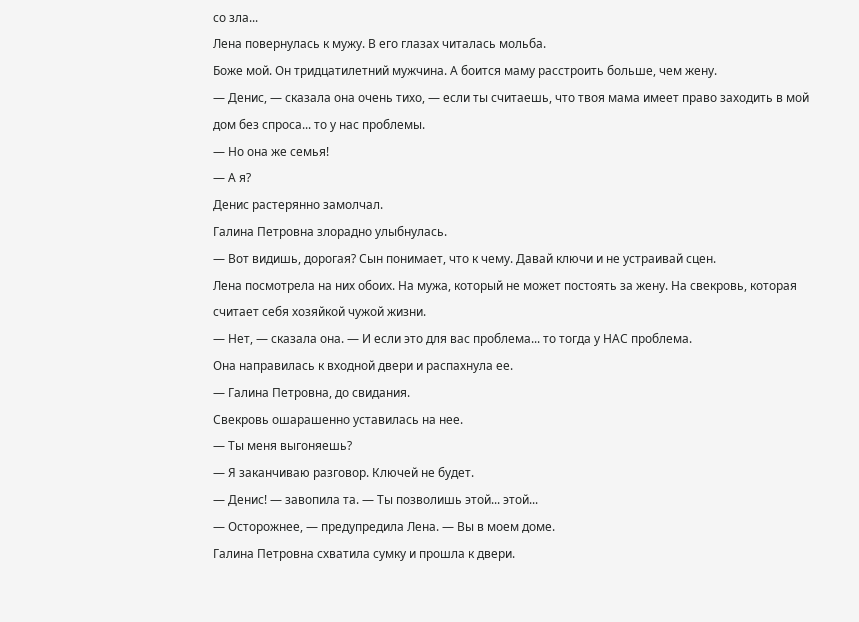со зла...
Лена повернулась к мужу. В его глазах читалась мольба.
Боже мой. Он тридцатилетний мужчина. А боится маму расстроить больше, чем жену.
— Денис, — сказала она очень тихо, — если ты считаешь, что твоя мама имеет право заходить в мой дом без спроса... то у нас проблемы.
— Но она же семья!
— А я?
Денис растерянно замолчал.
Галина Петровна злорадно улыбнулась.
— Вот видишь, дорогая? Сын понимает, что к чему. Давай ключи и не устраивай сцен.
Лена посмотрела на них обоих. На мужа, который не может постоять за жену. На свекровь, которая считает себя хозяйкой чужой жизни.
— Нет, — сказала она. — И если это для вас проблема... то тогда у НАС проблема.
Она направилась к входной двери и распахнула ее.
— Галина Петровна, до свидания.
Свекровь ошарашенно уставилась на нее.
— Ты меня выгоняешь?
— Я заканчиваю разговор. Ключей не будет.
— Денис! — завопила та. — Ты позволишь этой... этой...
— Осторожнее, — предупредила Лена. — Вы в моем доме.
Галина Петровна схватила сумку и прошла к двери.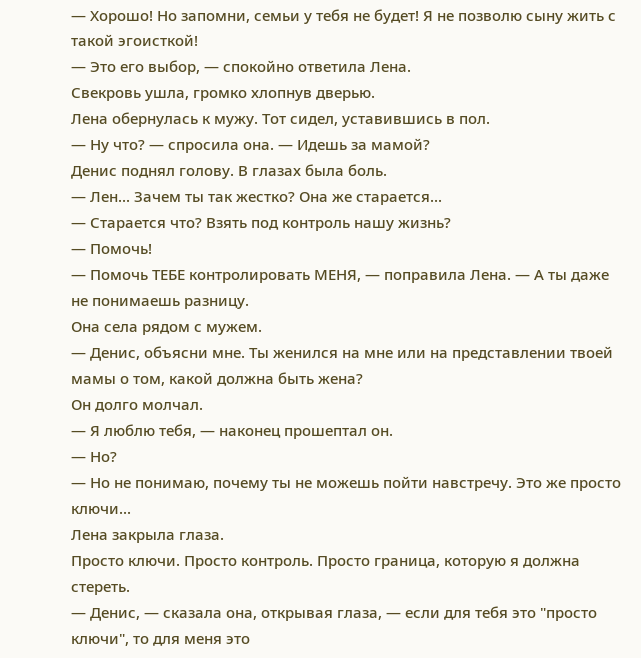— Хорошо! Но запомни, семьи у тебя не будет! Я не позволю сыну жить с такой эгоисткой!
— Это его выбор, — спокойно ответила Лена.
Свекровь ушла, громко хлопнув дверью.
Лена обернулась к мужу. Тот сидел, уставившись в пол.
— Ну что? — спросила она. — Идешь за мамой?
Денис поднял голову. В глазах была боль.
— Лен... Зачем ты так жестко? Она же старается...
— Старается что? Взять под контроль нашу жизнь?
— Помочь!
— Помочь ТЕБЕ контролировать МЕНЯ, — поправила Лена. — А ты даже не понимаешь разницу.
Она села рядом с мужем.
— Денис, объясни мне. Ты женился на мне или на представлении твоей мамы о том, какой должна быть жена?
Он долго молчал.
— Я люблю тебя, — наконец прошептал он.
— Но?
— Но не понимаю, почему ты не можешь пойти навстречу. Это же просто ключи...
Лена закрыла глаза.
Просто ключи. Просто контроль. Просто граница, которую я должна стереть.
— Денис, — сказала она, открывая глаза, — если для тебя это "просто ключи", то для меня это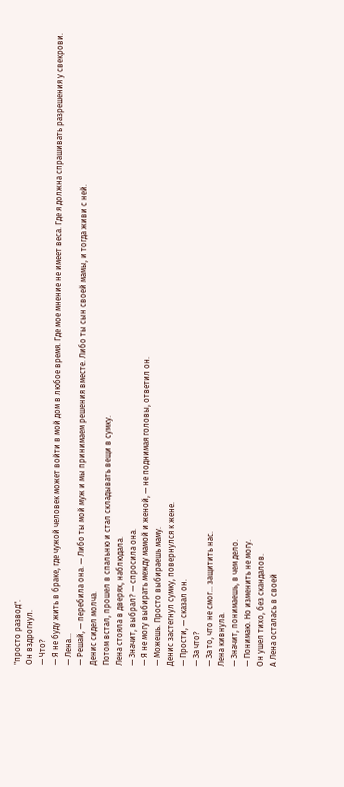"просто развод".
Он вздрогнул.
— Что?
— Я не буду жить в браке, где чужой человек может войти в мой дом в любое время. Где мое мнение не имеет веса. Где я должна спрашивать разрешения у свекрови.
— Лена...
— Решай, — перебила она. — Либо ты мой муж и мы принимаем решения вместе. Либо ты сын своей мамы, и тогда живи с ней.
Денис сидел молча.
Потом встал, прошел в спальню и стал складывать вещи в сумку.
Лена стояла в дверях, наблюдала.
— Значит, выбрал? — спросила она.
— Я не могу выбирать между мамой и женой, — не поднимая головы, ответил он.
— Можешь. Просто выбираешь маму.
Денис застегнул сумку, повернулся к жене.
— Прости, — сказал он.
— За что?
— За то, что не смог... защитить нас.
Лена кивнула.
— Значит, понимаешь, в чем дело.
— Понимаю. Но изменить не могу.
Он ушел тихо, без скандалов.
А Лена осталась в своей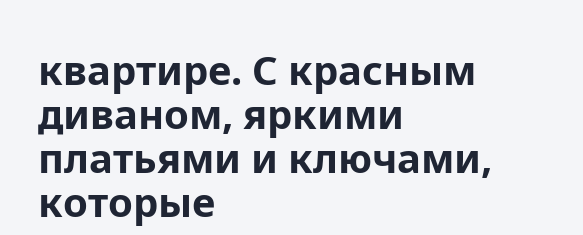квартире. С красным диваном, яркими платьями и ключами, которые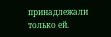принадлежали только ей.